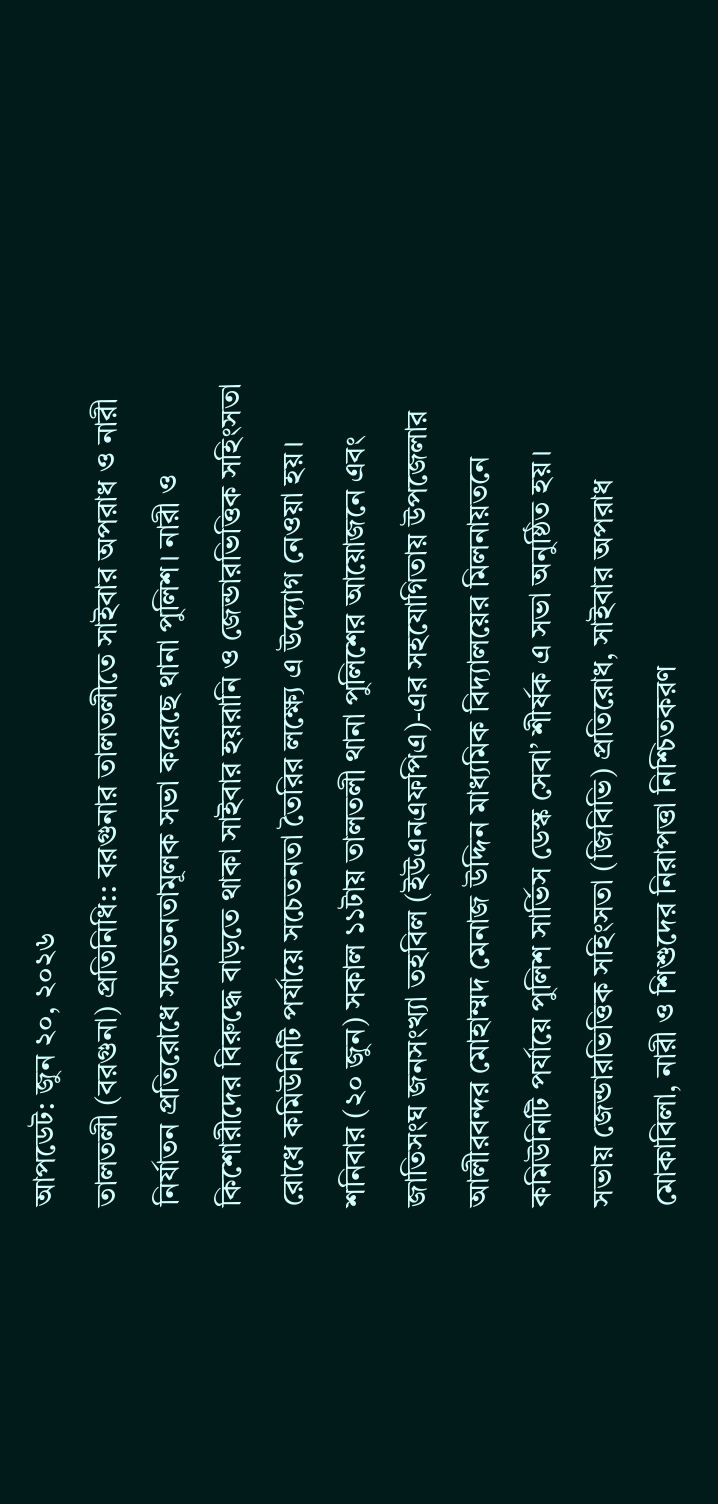আপডেট: জুন ২০, ২০২৬
তালতলী (বরগুনা) প্রতিনিধি:: বরগুনার তালতলীতে সাইবার অপরাধ ও নারী নির্যাতন প্রতিরোধে সচেতনতামূলক সভা করেছে থানা পুলিশ। নারী ও কিশোরীদের বিরুদ্ধে বাড়তে থাকা সাইবার হয়রানি ও জেন্ডারভিত্তিক সহিংসতা রোধে কমিউনিটি পর্যায়ে সচেতনতা তৈরির লক্ষ্যে এ উদ্যোগ নেওয়া হয়।
শনিবার (২০ জুন) সকাল ১১টায় তালতলী থানা পুলিশের আয়োজনে এবং জাতিসংঘ জনসংখ্যা তহবিল (ইউএনএফপিএ)-এর সহযোগিতায় উপজেলার আলীরবন্দর মোহাম্মদ মেনাজ উদ্দিন মাধ্যমিক বিদ্যালয়ের মিলনায়তনে কমিউনিটি পর্যায়ে পুলিশ সার্ভিস ডেস্ক সেবা’ শীর্ষক এ সভা অনুষ্ঠিত হয়।
সভায় জেন্ডারভিত্তিক সহিংসতা (জিবিভি) প্রতিরোধ, সাইবার অপরাধ মোকাবিলা, নারী ও শিশুদের নিরাপত্তা নিশ্চিতকরণ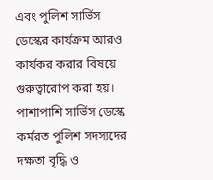এবং পুলিশ সার্ভিস ডেস্কের কার্যক্রম আরও কার্যকর করার বিষয়ে গুরুত্বারোপ করা হয়। পাশাপাশি সার্ভিস ডেস্কে কর্মরত পুলিশ সদস্যদের দক্ষতা বৃদ্ধি ও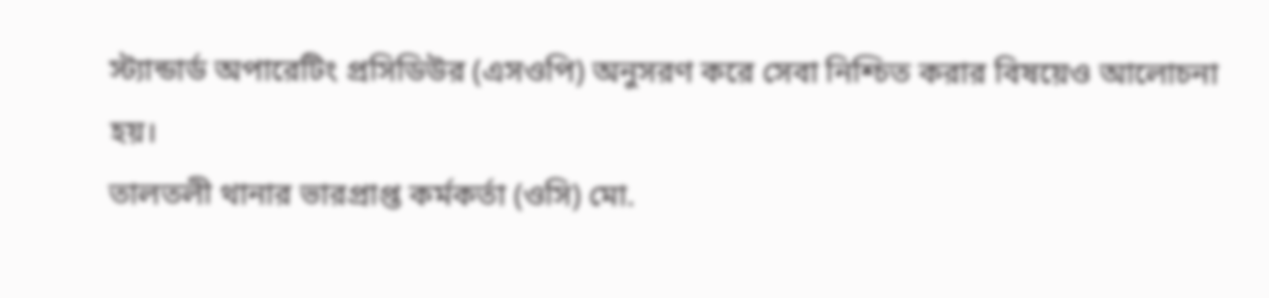স্ট্যান্ডার্ড অপারেটিং প্রসিডিউর (এসওপি) অনুসরণ করে সেবা নিশ্চিত করার বিষয়েও আলোচনা হয়।
তালতলী থানার ভারপ্রাপ্ত কর্মকর্তা (ওসি) মো.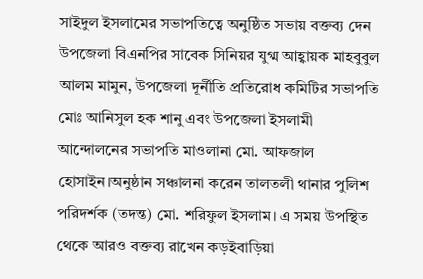সাইদুল ইসলামের সভাপতিত্বে অনুষ্ঠিত সভায় বক্তব্য দেন উপজেলা বিএনপির সাবেক সিনিয়র যুগ্ম আহ্বায়ক মাহবুবুল আলম মামুন, উপজেলা দূর্নীতি প্রতিরোধ কমিটির সভাপতি মোঃ আনিসুল হক শানু এবং উপজেলা ইসলামী আন্দোলনের সভাপতি মাওলানা মো. আফজাল হোসাইন।অনুষ্ঠান সঞ্চালনা করেন তালতলী থানার পুলিশ পরিদর্শক (তদন্ত) মো. শরিফুল ইসলাম। এ সময় উপস্থিত থেকে আরও বক্তব্য রাখেন কড়ইবাড়িয়া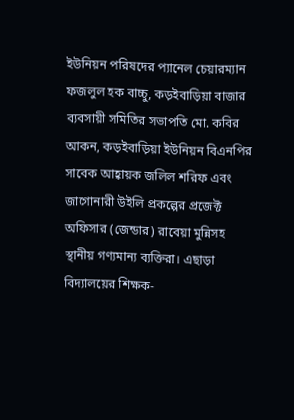ইউনিয়ন পরিষদের প্যানেল চেয়ারম্যান ফজলুল হক বাচ্চু, কড়ইবাড়িয়া বাজার ব্যবসায়ী সমিতির সভাপতি মো. কবির আকন, কড়ইবাড়িয়া ইউনিয়ন বিএনপির সাবেক আহ্বায়ক জলিল শরিফ এবং জাগোনারী উইলি প্রকল্পের প্রজেক্ট অফিসার (জেন্ডার) রাবেয়া মুন্নিসহ স্থানীয় গণ্যমান্য ব্যক্তিরা। এছাড়া বিদ্যালয়ের শিক্ষক-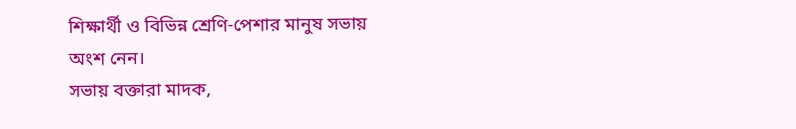শিক্ষার্থী ও বিভিন্ন শ্রেণি-পেশার মানুষ সভায় অংশ নেন।
সভায় বক্তারা মাদক,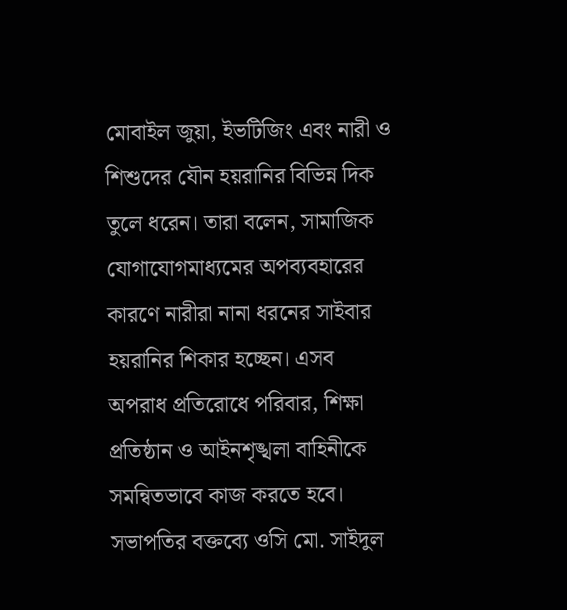মোবাইল জুয়া, ইভটিজিং এবং নারী ও শিশুদের যৌন হয়রানির বিভিন্ন দিক তুলে ধরেন। তারা বলেন, সামাজিক যোগাযোগমাধ্যমের অপব্যবহারের কারণে নারীরা নানা ধরনের সাইবার হয়রানির শিকার হচ্ছেন। এসব অপরাধ প্রতিরোধে পরিবার, শিক্ষা প্রতিষ্ঠান ও আইনশৃঙ্খলা বাহিনীকে সমন্বিতভাবে কাজ করতে হবে।
সভাপতির বক্তব্যে ওসি মো. সাইদুল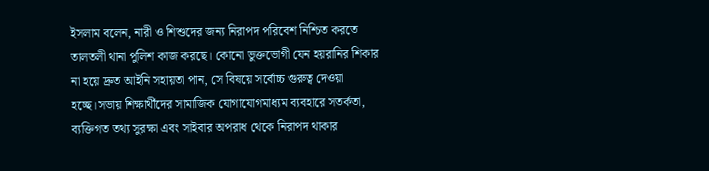ইসলাম বলেন, নারী ও শিশুদের জন্য নিরাপদ পরিবেশ নিশ্চিত করতে তালতলী থানা পুলিশ কাজ করছে। কোনো ভুক্তভোগী যেন হয়রানির শিকার না হয়ে দ্রুত আইনি সহায়তা পান, সে বিষয়ে সর্বোচ্চ গুরুত্ব দেওয়া হচ্ছে।সভায় শিক্ষার্থীদের সামাজিক যোগাযোগমাধ্যম ব্যবহারে সতর্কতা, ব্যক্তিগত তথ্য সুরক্ষা এবং সাইবার অপরাধ থেকে নিরাপদ থাকার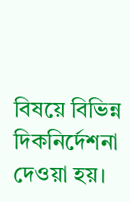বিষয়ে বিভিন্ন দিকনির্দেশনা দেওয়া হয়।